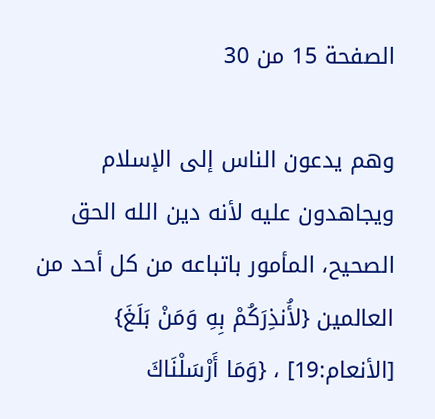الصفحة 15 من 30

وهم يدعون الناس إلى الإسلام ويجاهدون عليه لأنه دين الله الحق الصحيح، المأمور باتباعه من كل أحد من العالمين {لأُنذِرَكُمْ بِهِ وَمَنْ بَلَغَ} [الأنعام:19] ، {وَمَا أَرْسَلْنَاكَ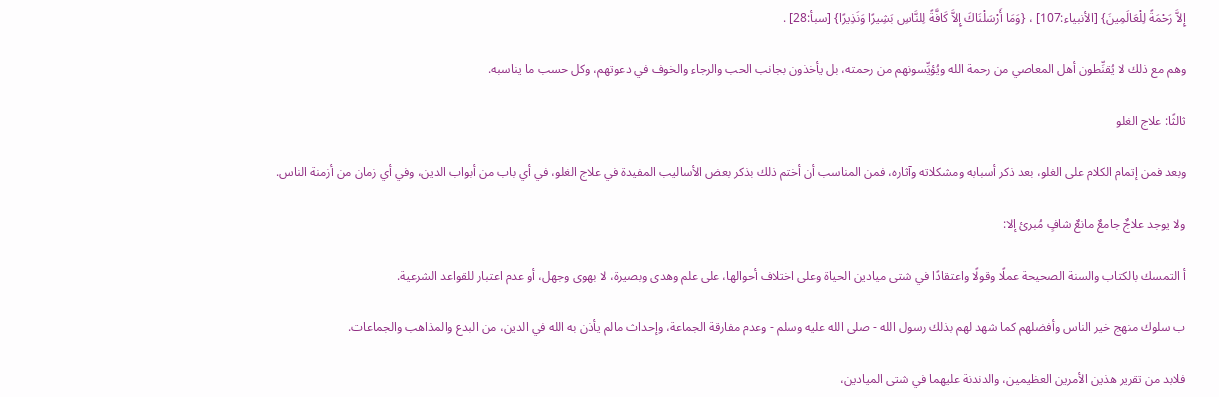إِلاَّ رَحْمَةً لِلْعَالَمِينَ} [الأنبياء:107] ، {وَمَا أَرْسَلْنَاكَ إِلاَّ كَافَّةً لِلنَّاسِ بَشِيرًا وَنَذِيرًا} [سبأ:28] .

وهم مع ذلك لا يُقنِّطون أهل المعاصي من رحمة الله ويُؤيِّسونهم من رحمته، بل يأخذون بجانب الحب والرجاء والخوف في دعوتهم، وكل حسب ما يناسبه.

ثالثًا: علاج الغلو

وبعد فمن إتمام الكلام على الغلو، بعد ذكر أسبابه ومشكلاته وآثاره، فمن المناسب أن أختم ذلك بذكر بعض الأساليب المفيدة في علاج الغلو، في أي باب من أبواب الدين، وفي أي زمان من أزمنة الناس.

ولا يوجد علاجٌ جامعٌ مانعٌ شافٍ مُبرئ إلا:

أ التمسك بالكتاب والسنة الصحيحة عملًا وقولًا واعتقادًا في شتى ميادين الحياة وعلى اختلاف أحوالها، على علم وهدى وبصيرة، لا بهوى وجهل، أو عدم اعتبار للقواعد الشرعية.

ب سلوك منهج خير الناس وأفضلهم كما شهد لهم بذلك رسول الله - صلى الله عليه وسلم - وعدم مفارقة الجماعة، وإحداث مالم يأذن به الله في الدين، من البدع والمذاهب والجماعات.

فلابد من تقرير هذين الأمرين العظيمين، والدندنة عليهما في شتى الميادين،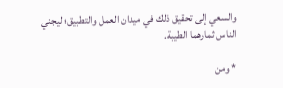والسعي إلى تحقيق ذلك في ميدان العمل والتطبيق؛ ليجني الناس ثمارهما الطيبة.

* ومن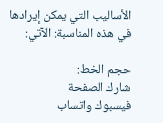الأساليب التي يمكن إيرادها في هذه المناسبة: الآتي:

حجم الخط:
شارك الصفحة
فيسبوك واتساب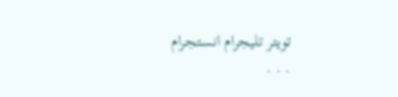تويتر تليجرام انستجرام
. . .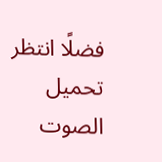فضلًا انتظر تحميل الصوت